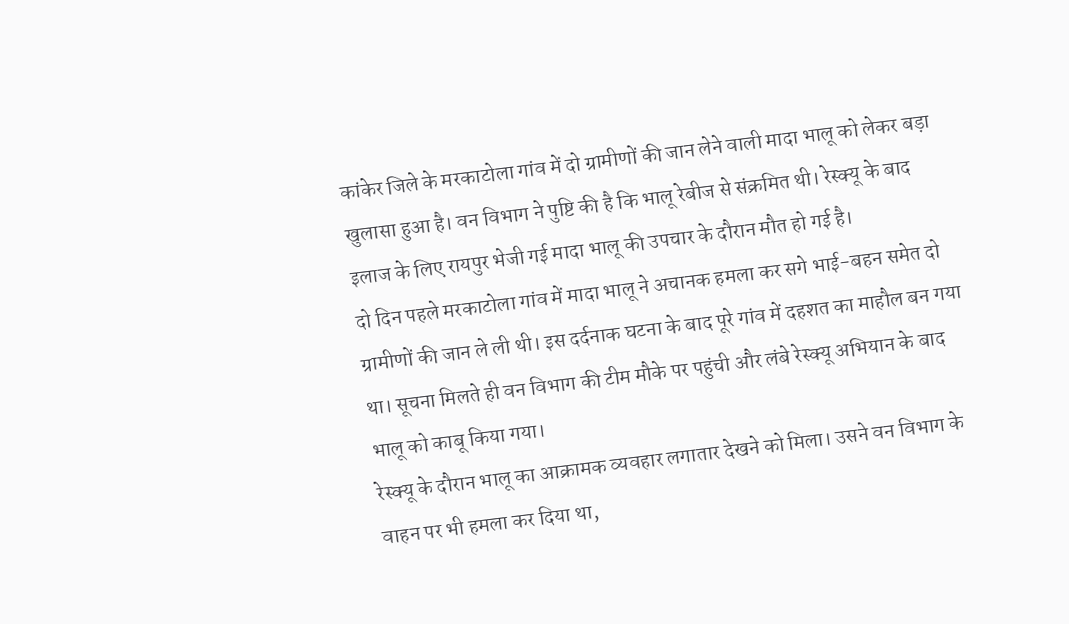कांकेर जिले के मरकाटोला गांव में दो ग्रामीणों की जान लेने वाली मादा भालू को लेकर बड़ा खुलासा हुआ है। वन विभाग ने पुष्टि की है कि भालू रेबीज से संक्रमित थी। रेस्क्यू के बाद इलाज के लिए रायपुर भेजी गई मादा भालू की उपचार के दौरान मौत हो गई है।
दो दिन पहले मरकाटोला गांव में मादा भालू ने अचानक हमला कर सगे भाई-बहन समेत दो ग्रामीणों की जान ले ली थी। इस दर्दनाक घटना के बाद पूरे गांव में दहशत का माहौल बन गया था। सूचना मिलते ही वन विभाग की टीम मौके पर पहुंची और लंबे रेस्क्यू अभियान के बाद भालू को काबू किया गया।
रेस्क्यू के दौरान भालू का आक्रामक व्यवहार लगातार देखने को मिला। उसने वन विभाग के वाहन पर भी हमला कर दिया था,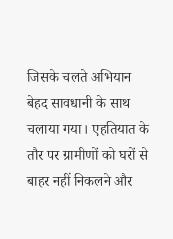जिसके चलते अभियान बेहद सावधानी के साथ चलाया गया। एहतियात के तौर पर ग्रामीणों को घरों से बाहर नहीं निकलने और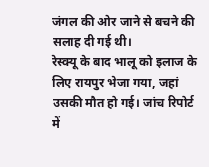जंगल की ओर जाने से बचने की सलाह दी गई थी।
रेस्क्यू के बाद भालू को इलाज के लिए रायपुर भेजा गया, जहां उसकी मौत हो गई। जांच रिपोर्ट में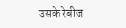उसके रेबीज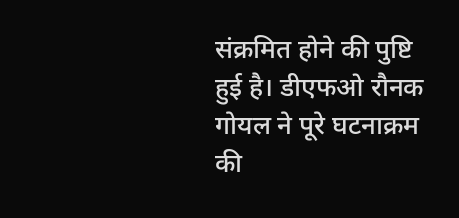संक्रमित होने की पुष्टि हुई है। डीएफओ रौनक गोयल ने पूरे घटनाक्रम की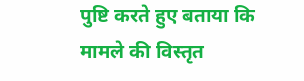पुष्टि करते हुए बताया कि मामले की विस्तृत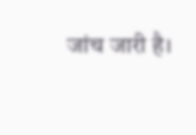जांच जारी है।